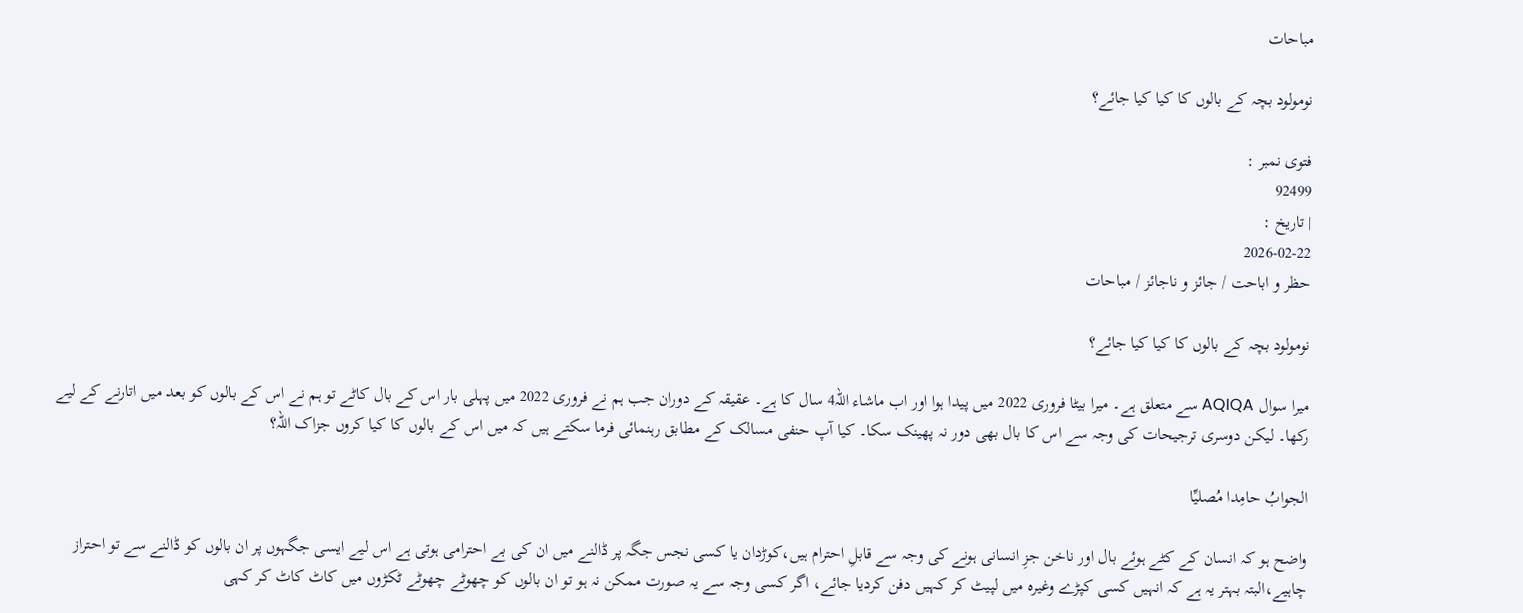مباحات

نومولود بچہ کے بالوں کا کیا کیا جائے؟

فتوی نمبر :
92499
| تاریخ :
2026-02-22
حظر و اباحت / جائز و ناجائز / مباحات

نومولود بچہ کے بالوں کا کیا کیا جائے؟

میرا سوال AQIQA سے متعلق ہے۔ میرا بیٹا فروری 2022 میں پیدا ہوا اور اب ماشاء اللہ4 سال کا ہے۔ عقیقہ کے دوران جب ہم نے فروری 2022 میں پہلی بار اس کے بال کاٹے تو ہم نے اس کے بالوں کو بعد میں اتارنے کے لیے رکھا۔ لیکن دوسری ترجیحات کی وجہ سے اس کا بال بھی دور نہ پھینک سکا۔ کیا آپ حنفی مسالک کے مطابق رہنمائی فرما سکتے ہیں کہ میں اس کے بالوں کا کیا کروں جزاک اللہ؟

الجوابُ حامِدا مُصلیِّا

واضح ہو کہ انسان کے کٹے ہوئے بال اور ناخن جزِ انسانی ہونے کی وجہ سے قابلِ احترام ہیں،کوڑدان یا کسی نجس جگہ پر ڈالنے میں ان کی بے احترامی ہوتی ہے اس لیے ایسی جگہوں پر ان بالوں کو ڈالنے سے تو احتراز چاہیے،البتہ بہتر یہ ہے کہ انہیں کسی کپڑے وغیرہ میں لپیٹ کر کہیں دفن کردیا جائے، اگر کسی وجہ سے یہ صورت ممکن نہ ہو تو ان بالوں کو چھوٹے چھوٹے ٹکڑوں میں کاٹ کاٹ کر کہی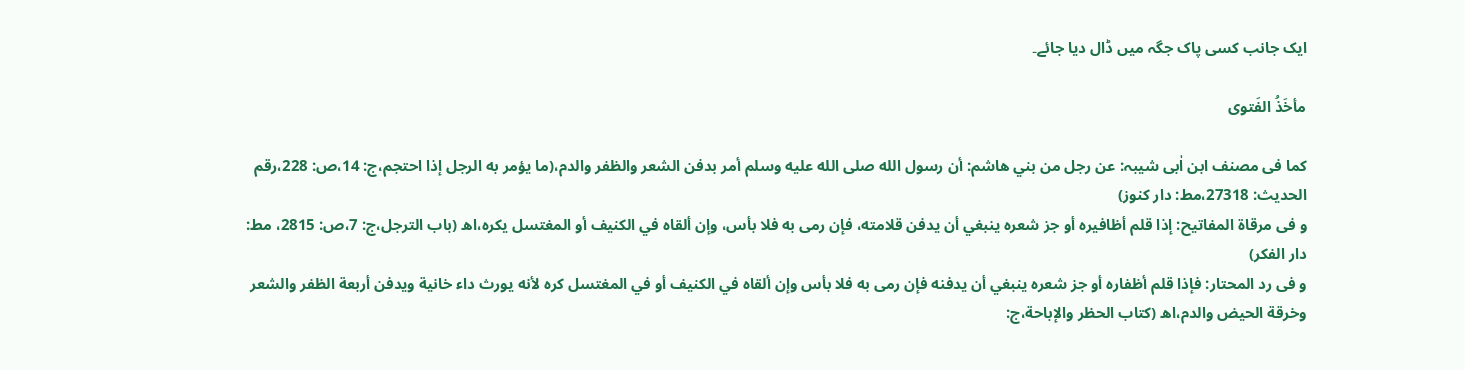ایک جانب کسی پاک جگہ میں ڈال دیا جائے۔

مأخَذُ الفَتوی

کما فی مصنف ابن اٰبی شیبہ: عن رجل من بني هاشم: أن رسول الله صلى الله عليه وسلم أمر بدفن الشعر والظفر والدم،(ما يؤمر به الرجل إذا احتجم،ج: 14،ص: 228،رقم الحدیث: 27318،مط: دار کنوز)
و فی مرقاۃ المفاتیح: إذا قلم أظافيره أو جز شعره ينبغي أن يدفن قلامته، فإن رمى به فلا بأس، وإن ألقاه في الكنيف أو المغتسل يكره،اھ (باب الترجل،ج: 7،ص: 2815، مط: دار الفکر)
و فی رد المحتار: فإذا قلم أظفاره أو جز شعره ينبغي أن يدفنه ‌فإن ‌رمى ‌به ‌فلا ‌بأس وإن ألقاه في الكنيف أو في المغتسل كره لأنه يورث داء خانية ويدفن أربعة الظفر والشعر وخرقة الحيض والدم،اھ (كتاب الحظر والإباحة،ج: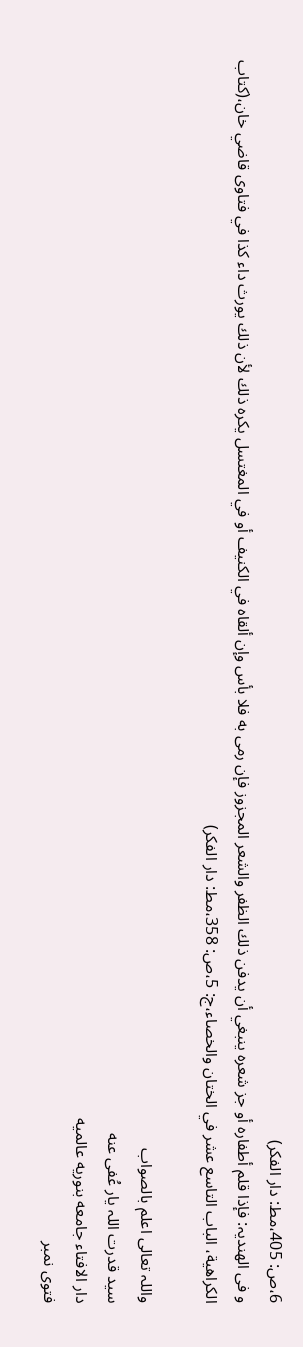6،ص: 405،مط: دار الفکر)
و فی الھندیہ: فإذا ‌قلم ‌أطفاره ‌أو ‌جز ‌شعره ينبغي أن يدفن ذلك الظفر والشعر المجزوز فإن رمى به فلا بأس وإن ألقاه في الكنيف أو في المغتسل يكره ذلك لأن ذلك يورث داء كذا في فتاوى قاضي خان،(كتاب الكراهية، الباب التاسع عشر في الختان والخصاء،ج: 5،ص: 358،مط: دار الفکر)

واللہ تعالی اعلم بالصواب
سید قدرت اللہ یار عُفی عنه
دار الافتاء جامعه بنوریه عالمیه
فتوی نمبر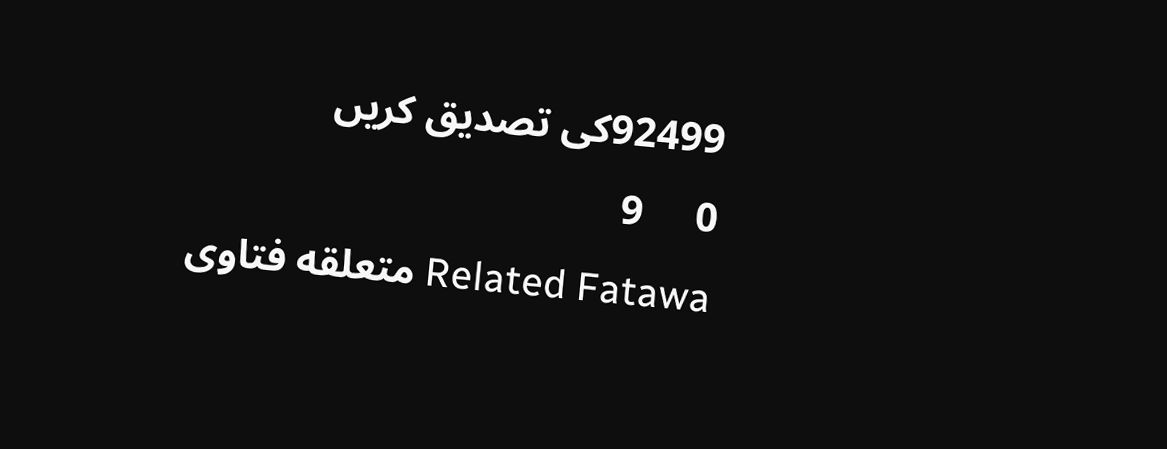92499کی تصدیق کریں
0     9
Related Fatawa متعلقه فتاوی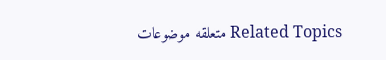Related Topics متعلقه موضوعات